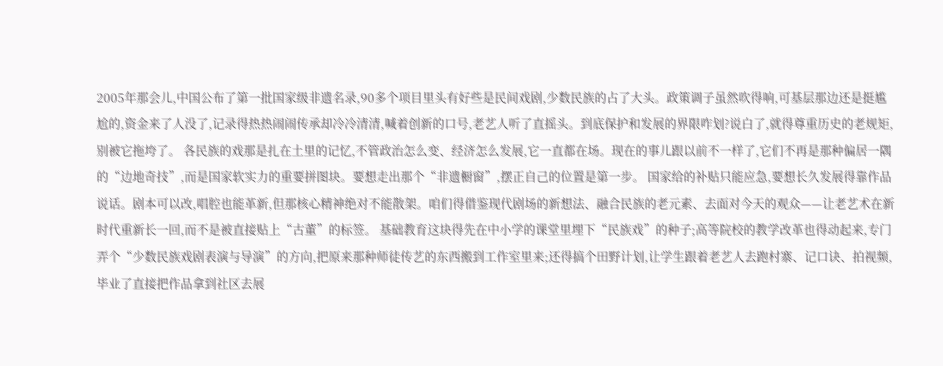2005年那会儿,中国公布了第一批国家级非遗名录,90多个项目里头有好些是民间戏剧,少数民族的占了大头。政策调子虽然吹得响,可基层那边还是挺尴尬的,资金来了人没了,记录得热热闹闹传承却冷冷清清,喊着创新的口号,老艺人听了直摇头。到底保护和发展的界限咋划?说白了,就得尊重历史的老规矩,别被它拖垮了。 各民族的戏那是扎在土里的记忆,不管政治怎么变、经济怎么发展,它一直都在场。现在的事儿跟以前不一样了,它们不再是那种偏居一隅的“边地奇技”,而是国家软实力的重要拼图块。要想走出那个“非遗橱窗”,摆正自己的位置是第一步。 国家给的补贴只能应急,要想长久发展得靠作品说话。剧本可以改,唱腔也能革新,但那核心精神绝对不能散架。咱们得借鉴现代剧场的新想法、融合民族的老元素、去面对今天的观众——让老艺术在新时代重新长一回,而不是被直接贴上“古董”的标签。 基础教育这块得先在中小学的课堂里埋下“民族戏”的种子;高等院校的教学改革也得动起来,专门弄个“少数民族戏剧表演与导演”的方向,把原来那种师徒传艺的东西搬到工作室里来;还得搞个田野计划,让学生跟着老艺人去跑村寨、记口诀、拍视频,毕业了直接把作品拿到社区去展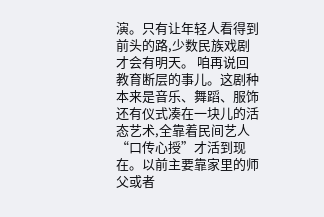演。只有让年轻人看得到前头的路,少数民族戏剧才会有明天。 咱再说回教育断层的事儿。这剧种本来是音乐、舞蹈、服饰还有仪式凑在一块儿的活态艺术,全靠着民间艺人“口传心授”才活到现在。以前主要靠家里的师父或者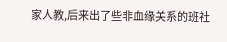家人教,后来出了些非血缘关系的班社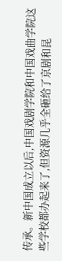传承。新中国成立以后,中国戏剧学院和中国戏曲学院这些学校都办起来了,但资源几乎全砸给了京剧和昆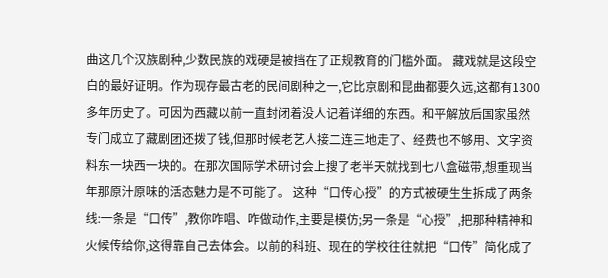曲这几个汉族剧种,少数民族的戏硬是被挡在了正规教育的门槛外面。 藏戏就是这段空白的最好证明。作为现存最古老的民间剧种之一,它比京剧和昆曲都要久远,这都有1300多年历史了。可因为西藏以前一直封闭着没人记着详细的东西。和平解放后国家虽然专门成立了藏剧团还拨了钱,但那时候老艺人接二连三地走了、经费也不够用、文字资料东一块西一块的。在那次国际学术研讨会上搜了老半天就找到七八盒磁带,想重现当年那原汁原味的活态魅力是不可能了。 这种“口传心授”的方式被硬生生拆成了两条线:一条是“口传”,教你咋唱、咋做动作,主要是模仿;另一条是“心授”,把那种精神和火候传给你,这得靠自己去体会。以前的科班、现在的学校往往就把“口传”简化成了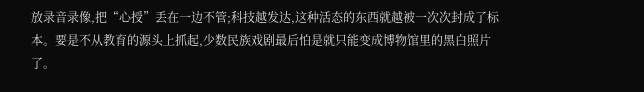放录音录像,把“心授”丢在一边不管;科技越发达,这种活态的东西就越被一次次封成了标本。要是不从教育的源头上抓起,少数民族戏剧最后怕是就只能变成博物馆里的黑白照片了。